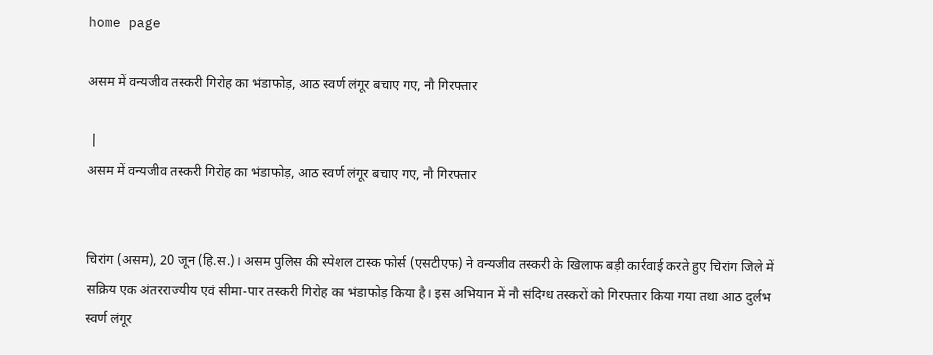home page

असम में वन्यजीव तस्करी गिरोह का भंडाफोड़, आठ स्वर्ण लंगूर बचाए गए, नौ गिरफ्तार

 |
असम में वन्यजीव तस्करी गिरोह का भंडाफोड़, आठ स्वर्ण लंगूर बचाए गए, नौ गिरफ्तार


चिरांग (असम), 20 जून (हि.स.)। असम पुलिस की स्पेशल टास्क फोर्स (एसटीएफ) ने वन्यजीव तस्करी के खिलाफ बड़ी कार्रवाई करते हुए चिरांग जिले में सक्रिय एक अंतरराज्यीय एवं सीमा-पार तस्करी गिरोह का भंडाफोड़ किया है। इस अभियान में नौ संदिग्ध तस्करों को गिरफ्तार किया गया तथा आठ दुर्लभ स्वर्ण लंगूर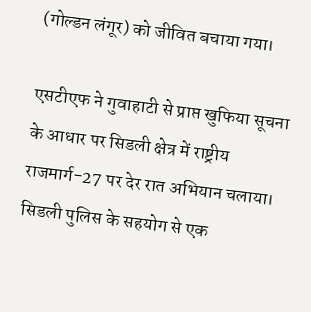(गोल्डन लंगूर) को जीवित बचाया गया।

एसटीएफ ने गुवाहाटी से प्राप्त खुफिया सूचना के आधार पर सिडली क्षेत्र में राष्ट्रीय राजमार्ग-27 पर देर रात अभियान चलाया। सिडली पुलिस के सहयोग से एक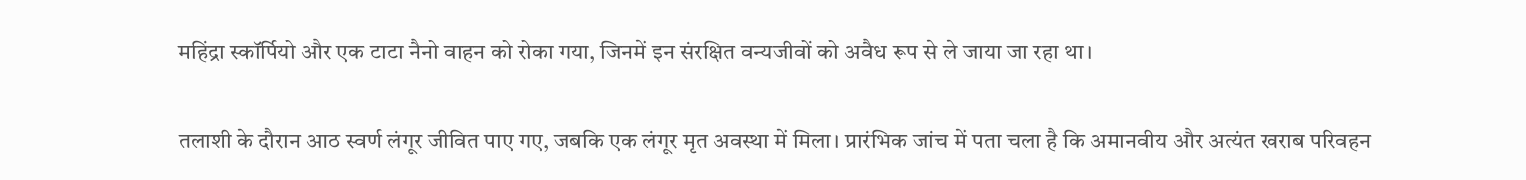महिंद्रा स्कॉर्पियो और एक टाटा नैनो वाहन को रोका गया, जिनमें इन संरक्षित वन्यजीवों को अवैध रूप से ले जाया जा रहा था।

तलाशी के दौरान आठ स्वर्ण लंगूर जीवित पाए गए, जबकि एक लंगूर मृत अवस्था में मिला। प्रारंभिक जांच में पता चला है कि अमानवीय और अत्यंत खराब परिवहन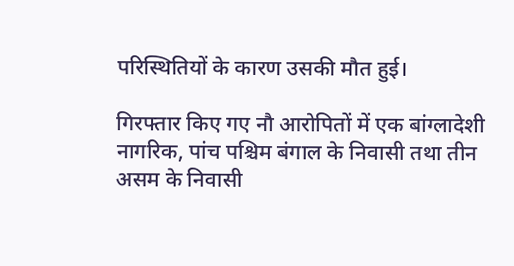परिस्थितियों के कारण उसकी मौत हुई।

गिरफ्तार किए गए नौ आरोपितों में एक बांग्लादेशी नागरिक, पांच पश्चिम बंगाल के निवासी तथा तीन असम के निवासी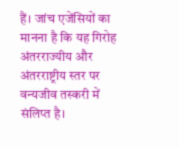हैं। जांच एजेंसियों का मानना है कि यह गिरोह अंतरराज्यीय और अंतरराष्ट्रीय स्तर पर वन्यजीव तस्करी में संलिप्त है।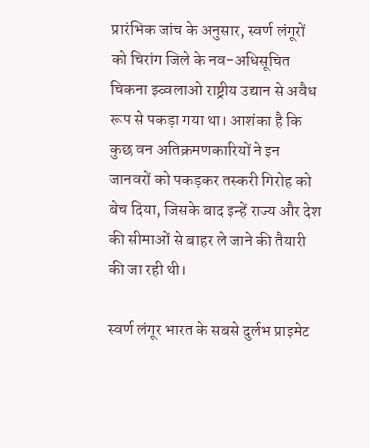प्रारंभिक जांच के अनुसार, स्वर्ण लंगूरों को चिरांग जिले के नव-अधिसूचित चिकना झ्व्वलाओ राष्ट्रीय उद्यान से अवैध रूप से पकड़ा गया था। आशंका है कि कुछ वन अतिक्रमणकारियों ने इन जानवरों को पकड़कर तस्करी गिरोह को बेच दिया, जिसके बाद इन्हें राज्य और देश की सीमाओं से बाहर ले जाने की तैयारी की जा रही थी।

स्वर्ण लंगूर भारत के सबसे दुर्लभ प्राइमेट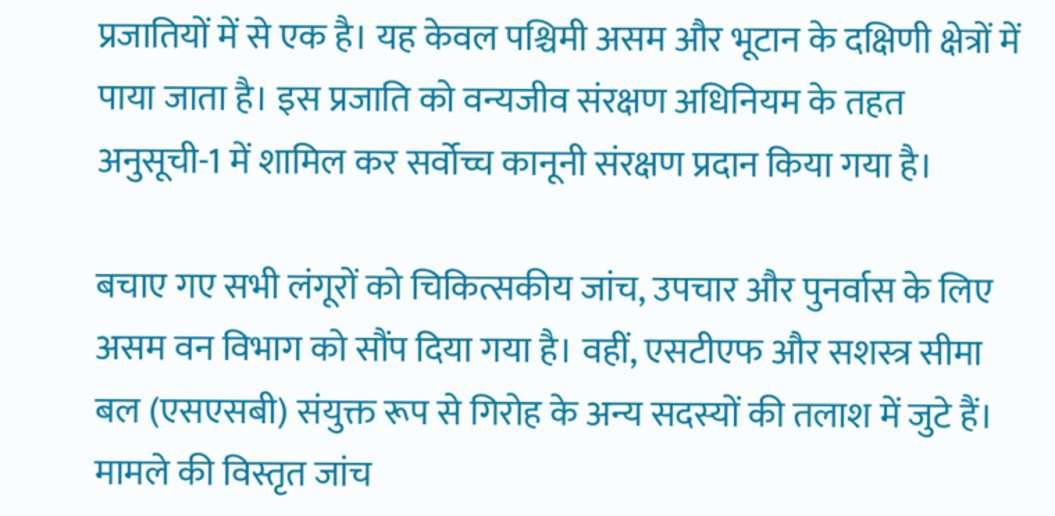प्रजातियों में से एक है। यह केवल पश्चिमी असम और भूटान के दक्षिणी क्षेत्रों में पाया जाता है। इस प्रजाति को वन्यजीव संरक्षण अधिनियम के तहत अनुसूची-1 में शामिल कर सर्वोच्च कानूनी संरक्षण प्रदान किया गया है।

बचाए गए सभी लंगूरों को चिकित्सकीय जांच, उपचार और पुनर्वास के लिए असम वन विभाग को सौंप दिया गया है। वहीं, एसटीएफ और सशस्त्र सीमा बल (एसएसबी) संयुक्त रूप से गिरोह के अन्य सदस्यों की तलाश में जुटे हैं। मामले की विस्तृत जांच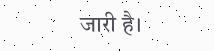जारी है।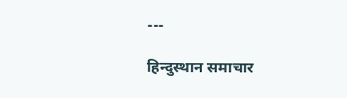---

हिन्दुस्थान समाचार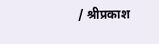/ श्रीप्रकाश